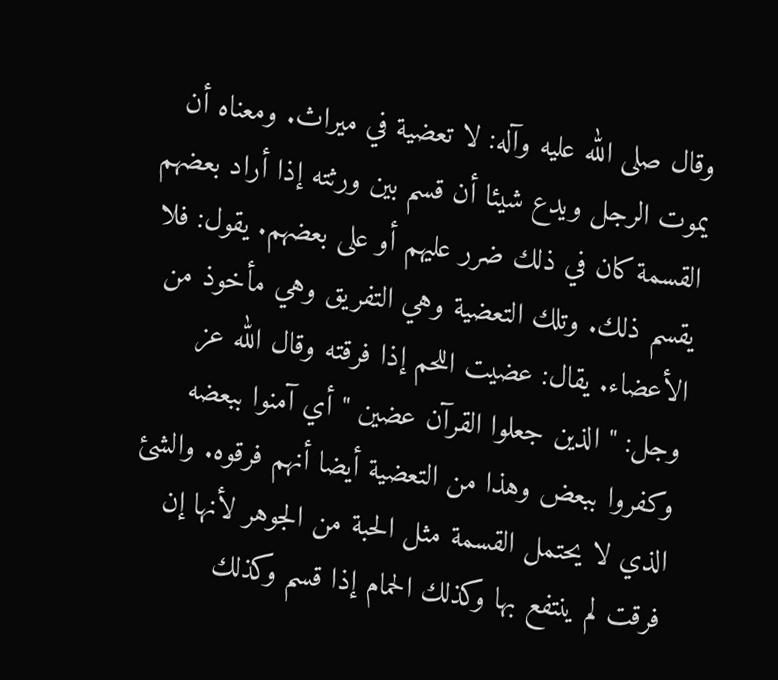وقال صلى الله عليه وآله: لا تعضية في ميراث. ومعناه أن يموت الرجل ويدع شيئا أن قسم بين ورثته إذا أراد بعضهم القسمة كان في ذلك ضرر عليهم أو على بعضهم. يقول: فلا يقسم ذلك. وتلك التعضية وهي التفريق وهي مأخوذ من الأعضاء. يقال: عضيت اللحم إذا فرقته وقال الله عز وجل: " الذين جعلوا القرآن عضين " أي آمنوا ببعضه وكفروا ببعض وهذا من التعضية أيضا أنهم فرقوه. والشئ الذي لا يحتمل القسمة مثل الحبة من الجوهر لأنها إن فرقت لم ينتفع بها وكذلك الحمام إذا قسم وكذلك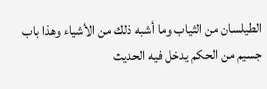الطيلسان من الثياب وما أشبه ذلك من الأشياء وهذا باب جسيم من الحكم يدخل فيه الحديث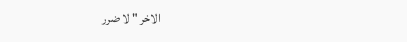الاخر " لا ضرر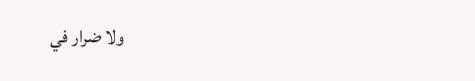ولا ضرار في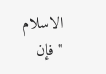الاسلام " فإن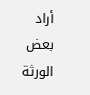أراد بعض الورثة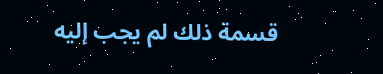قسمة ذلك لم يجب إليه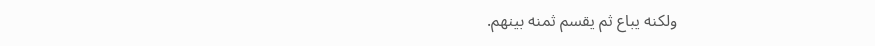ولكنه يباع ثم يقسم ثمنه بينهم.